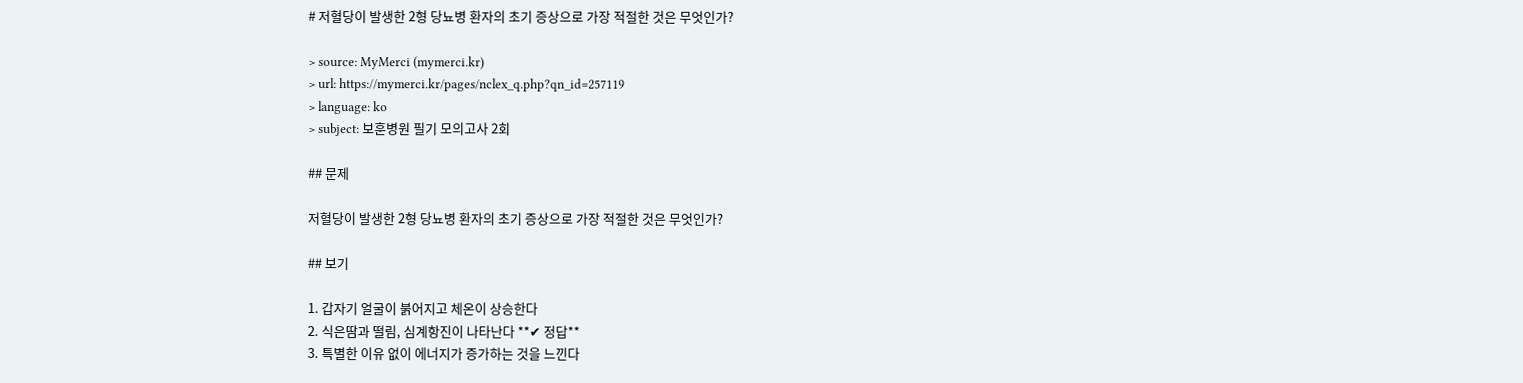# 저혈당이 발생한 2형 당뇨병 환자의 초기 증상으로 가장 적절한 것은 무엇인가?

> source: MyMerci (mymerci.kr)
> url: https://mymerci.kr/pages/nclex_q.php?qn_id=257119
> language: ko
> subject: 보훈병원 필기 모의고사 2회

## 문제

저혈당이 발생한 2형 당뇨병 환자의 초기 증상으로 가장 적절한 것은 무엇인가?

## 보기

1. 갑자기 얼굴이 붉어지고 체온이 상승한다
2. 식은땀과 떨림, 심계항진이 나타난다 **✔ 정답**
3. 특별한 이유 없이 에너지가 증가하는 것을 느낀다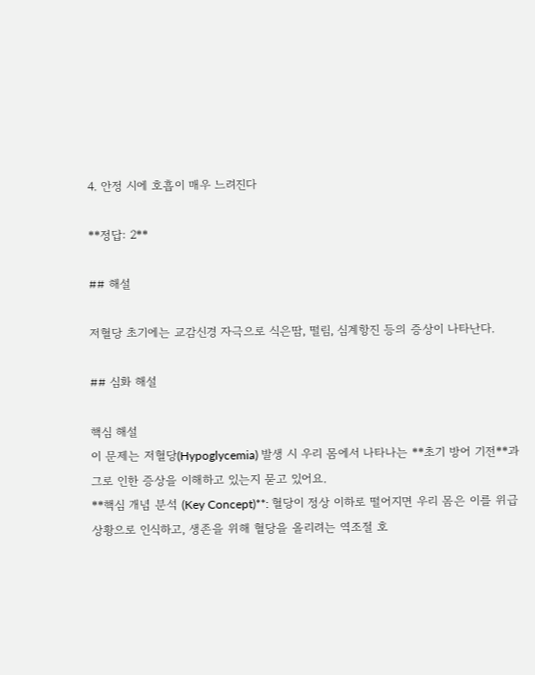4. 안정 시에 호흡이 매우 느려진다

**정답: 2**

## 해설

저혈당 초기에는 교감신경 자극으로 식은땀, 떨림, 심계항진 등의 증상이 나타난다.

## 심화 해설

핵심 해설
이 문제는 저혈당(Hypoglycemia) 발생 시 우리 몸에서 나타나는 **초기 방어 기전**과 그로 인한 증상을 이해하고 있는지 묻고 있어요.
**핵심 개념 분석 (Key Concept)**: 혈당이 정상 이하로 떨어지면 우리 몸은 이를 위급 상황으로 인식하고, 생존을 위해 혈당을 올리려는 역조절 호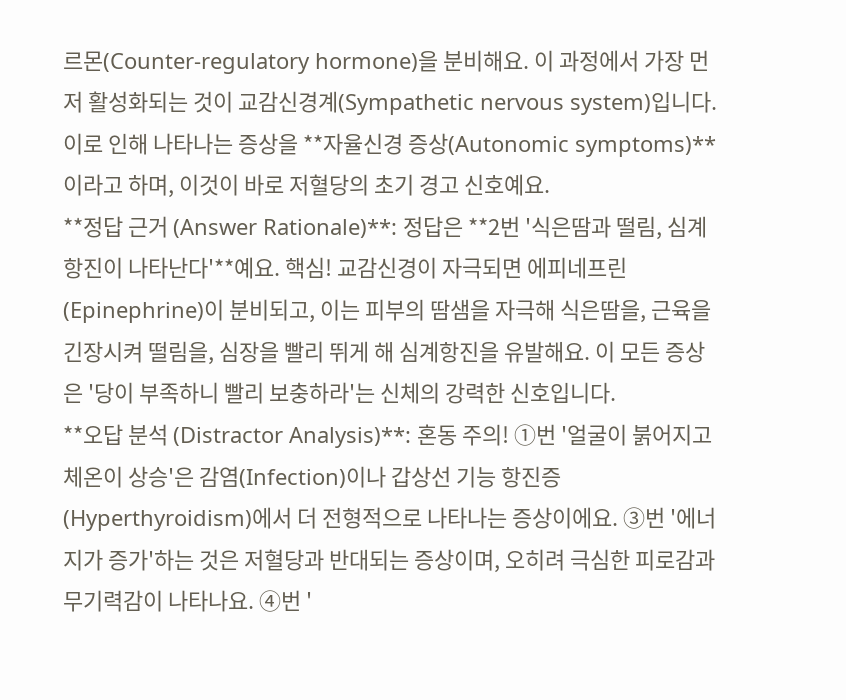르몬(Counter-regulatory hormone)을 분비해요. 이 과정에서 가장 먼저 활성화되는 것이 교감신경계(Sympathetic nervous system)입니다. 이로 인해 나타나는 증상을 **자율신경 증상(Autonomic symptoms)**이라고 하며, 이것이 바로 저혈당의 초기 경고 신호예요.
**정답 근거 (Answer Rationale)**: 정답은 **2번 '식은땀과 떨림, 심계항진이 나타난다'**예요. 핵심! 교감신경이 자극되면 에피네프린(Epinephrine)이 분비되고, 이는 피부의 땀샘을 자극해 식은땀을, 근육을 긴장시켜 떨림을, 심장을 빨리 뛰게 해 심계항진을 유발해요. 이 모든 증상은 '당이 부족하니 빨리 보충하라'는 신체의 강력한 신호입니다.
**오답 분석 (Distractor Analysis)**: 혼동 주의! ①번 '얼굴이 붉어지고 체온이 상승'은 감염(Infection)이나 갑상선 기능 항진증(Hyperthyroidism)에서 더 전형적으로 나타나는 증상이에요. ③번 '에너지가 증가'하는 것은 저혈당과 반대되는 증상이며, 오히려 극심한 피로감과 무기력감이 나타나요. ④번 '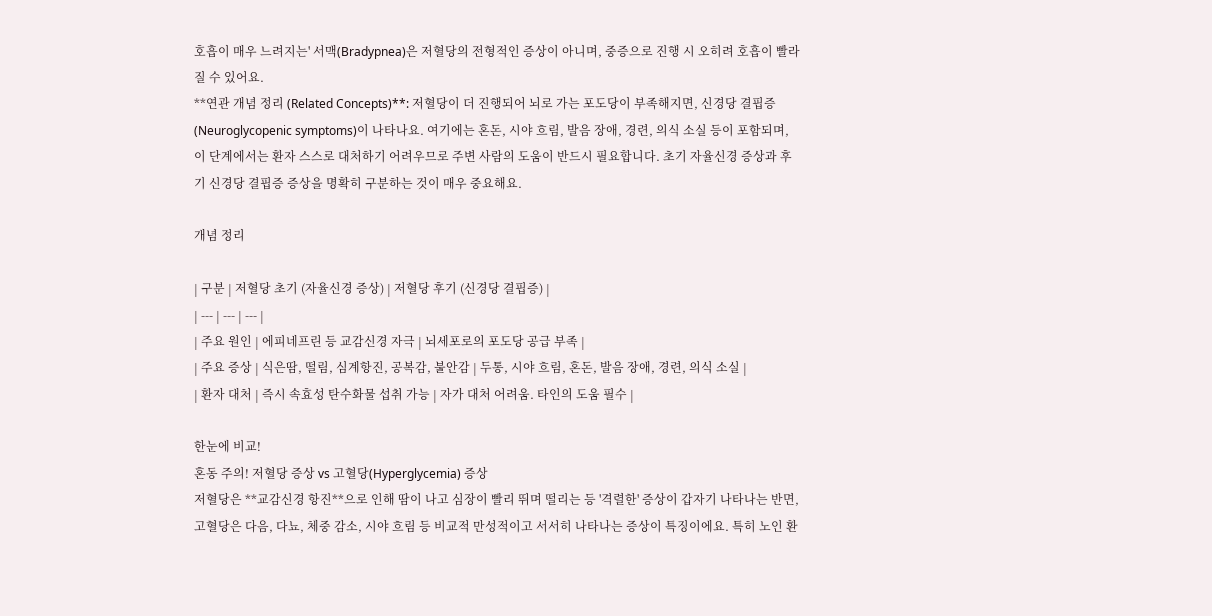호흡이 매우 느려지는' 서맥(Bradypnea)은 저혈당의 전형적인 증상이 아니며, 중증으로 진행 시 오히려 호흡이 빨라질 수 있어요.
**연관 개념 정리 (Related Concepts)**: 저혈당이 더 진행되어 뇌로 가는 포도당이 부족해지면, 신경당 결핍증(Neuroglycopenic symptoms)이 나타나요. 여기에는 혼돈, 시야 흐림, 발음 장애, 경련, 의식 소실 등이 포함되며, 이 단계에서는 환자 스스로 대처하기 어려우므로 주변 사람의 도움이 반드시 필요합니다. 초기 자율신경 증상과 후기 신경당 결핍증 증상을 명확히 구분하는 것이 매우 중요해요.

개념 정리

| 구분 | 저혈당 초기 (자율신경 증상) | 저혈당 후기 (신경당 결핍증) |
| --- | --- | --- |
| 주요 원인 | 에피네프린 등 교감신경 자극 | 뇌세포로의 포도당 공급 부족 |
| 주요 증상 | 식은땀, 떨림, 심계항진, 공복감, 불안감 | 두통, 시야 흐림, 혼돈, 발음 장애, 경련, 의식 소실 |
| 환자 대처 | 즉시 속효성 탄수화물 섭취 가능 | 자가 대처 어려움. 타인의 도움 필수 |

한눈에 비교!
혼동 주의! 저혈당 증상 vs 고혈당(Hyperglycemia) 증상
저혈당은 **교감신경 항진**으로 인해 땀이 나고 심장이 빨리 뛰며 떨리는 등 '격렬한' 증상이 갑자기 나타나는 반면, 고혈당은 다음, 다뇨, 체중 감소, 시야 흐림 등 비교적 만성적이고 서서히 나타나는 증상이 특징이에요. 특히 노인 환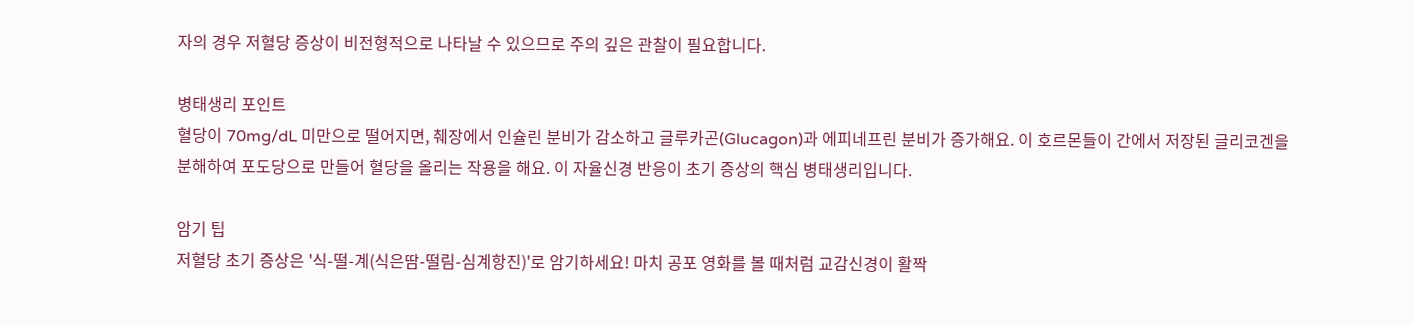자의 경우 저혈당 증상이 비전형적으로 나타날 수 있으므로 주의 깊은 관찰이 필요합니다.

병태생리 포인트
혈당이 70mg/dL 미만으로 떨어지면, 췌장에서 인슐린 분비가 감소하고 글루카곤(Glucagon)과 에피네프린 분비가 증가해요. 이 호르몬들이 간에서 저장된 글리코겐을 분해하여 포도당으로 만들어 혈당을 올리는 작용을 해요. 이 자율신경 반응이 초기 증상의 핵심 병태생리입니다.

암기 팁
저혈당 초기 증상은 '식-떨-계(식은땀-떨림-심계항진)'로 암기하세요! 마치 공포 영화를 볼 때처럼 교감신경이 활짝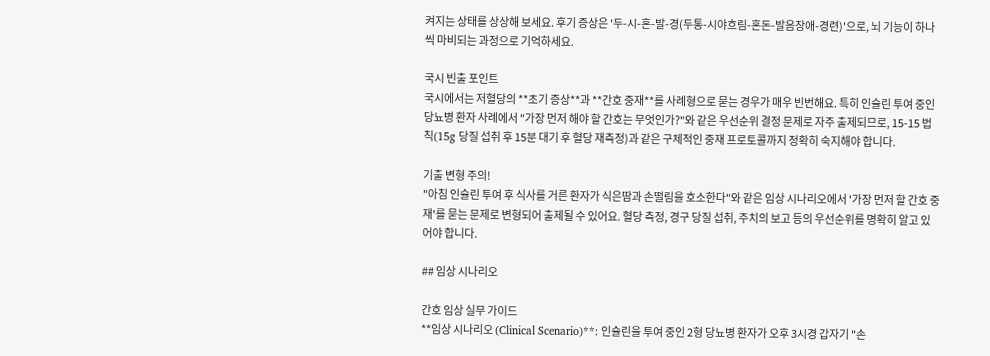켜지는 상태를 상상해 보세요. 후기 증상은 '두-시-혼-발-경(두통-시야흐림-혼돈-발음장애-경련)'으로, 뇌 기능이 하나씩 마비되는 과정으로 기억하세요.

국시 빈출 포인트
국시에서는 저혈당의 **초기 증상**과 **간호 중재**를 사례형으로 묻는 경우가 매우 빈번해요. 특히 인슐린 투여 중인 당뇨병 환자 사례에서 "가장 먼저 해야 할 간호는 무엇인가?"와 같은 우선순위 결정 문제로 자주 출제되므로, 15-15 법칙(15g 당질 섭취 후 15분 대기 후 혈당 재측정)과 같은 구체적인 중재 프로토콜까지 정확히 숙지해야 합니다.

기출 변형 주의!
"아침 인슐린 투여 후 식사를 거른 환자가 식은땀과 손떨림을 호소한다"와 같은 임상 시나리오에서 '가장 먼저 할 간호 중재'를 묻는 문제로 변형되어 출제될 수 있어요. 혈당 측정, 경구 당질 섭취, 주치의 보고 등의 우선순위를 명확히 알고 있어야 합니다.

## 임상 시나리오

간호 임상 실무 가이드
**임상 시나리오 (Clinical Scenario)**: 인슐린을 투여 중인 2형 당뇨병 환자가 오후 3시경 갑자기 "손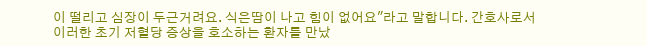이 떨리고 심장이 두근거려요. 식은땀이 나고 힘이 없어요"라고 말합니다. 간호사로서 이러한 초기 저혈당 증상을 호소하는 환자를 만났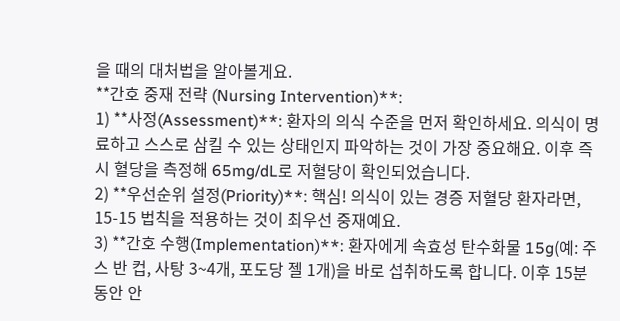을 때의 대처법을 알아볼게요.
**간호 중재 전략 (Nursing Intervention)**:
1) **사정(Assessment)**: 환자의 의식 수준을 먼저 확인하세요. 의식이 명료하고 스스로 삼킬 수 있는 상태인지 파악하는 것이 가장 중요해요. 이후 즉시 혈당을 측정해 65mg/dL로 저혈당이 확인되었습니다.
2) **우선순위 설정(Priority)**: 핵심! 의식이 있는 경증 저혈당 환자라면, 15-15 법칙을 적용하는 것이 최우선 중재예요.
3) **간호 수행(Implementation)**: 환자에게 속효성 탄수화물 15g(예: 주스 반 컵, 사탕 3~4개, 포도당 젤 1개)을 바로 섭취하도록 합니다. 이후 15분 동안 안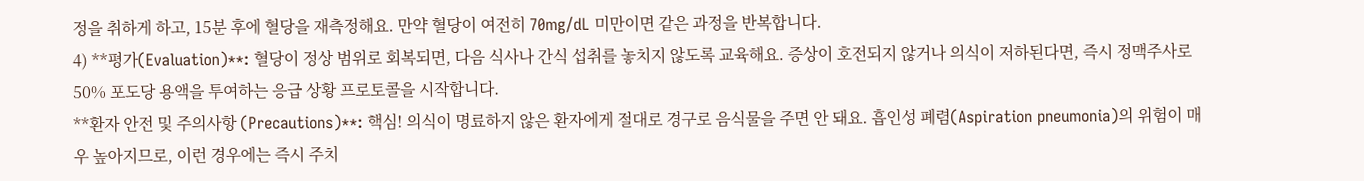정을 취하게 하고, 15분 후에 혈당을 재측정해요. 만약 혈당이 여전히 70mg/dL 미만이면 같은 과정을 반복합니다.
4) **평가(Evaluation)**: 혈당이 정상 범위로 회복되면, 다음 식사나 간식 섭취를 놓치지 않도록 교육해요. 증상이 호전되지 않거나 의식이 저하된다면, 즉시 정맥주사로 50% 포도당 용액을 투여하는 응급 상황 프로토콜을 시작합니다.
**환자 안전 및 주의사항 (Precautions)**: 핵심! 의식이 명료하지 않은 환자에게 절대로 경구로 음식물을 주면 안 돼요. 흡인성 폐렴(Aspiration pneumonia)의 위험이 매우 높아지므로, 이런 경우에는 즉시 주치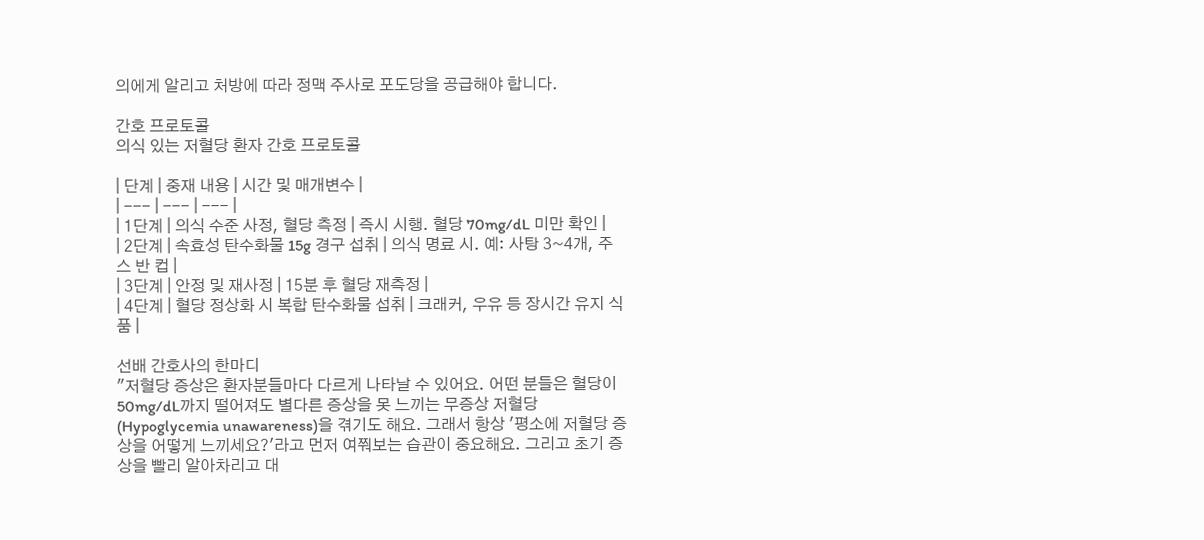의에게 알리고 처방에 따라 정맥 주사로 포도당을 공급해야 합니다.

간호 프로토콜
의식 있는 저혈당 환자 간호 프로토콜

| 단계 | 중재 내용 | 시간 및 매개변수 |
| --- | --- | --- |
| 1단계 | 의식 수준 사정, 혈당 측정 | 즉시 시행. 혈당 70mg/dL 미만 확인 |
| 2단계 | 속효성 탄수화물 15g 경구 섭취 | 의식 명료 시. 예: 사탕 3~4개, 주스 반 컵 |
| 3단계 | 안정 및 재사정 | 15분 후 혈당 재측정 |
| 4단계 | 혈당 정상화 시 복합 탄수화물 섭취 | 크래커, 우유 등 장시간 유지 식품 |

선배 간호사의 한마디
"저혈당 증상은 환자분들마다 다르게 나타날 수 있어요. 어떤 분들은 혈당이 50mg/dL까지 떨어져도 별다른 증상을 못 느끼는 무증상 저혈당(Hypoglycemia unawareness)을 겪기도 해요. 그래서 항상 '평소에 저혈당 증상을 어떻게 느끼세요?'라고 먼저 여쭤보는 습관이 중요해요. 그리고 초기 증상을 빨리 알아차리고 대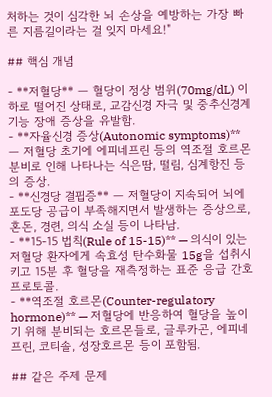처하는 것이 심각한 뇌 손상을 예방하는 가장 빠른 지름길이라는 걸 잊지 마세요!"

## 핵심 개념

- **저혈당** — 혈당이 정상 범위(70mg/dL) 이하로 떨어진 상태로, 교감신경 자극 및 중추신경계 기능 장애 증상을 유발함.
- **자율신경 증상(Autonomic symptoms)** — 저혈당 초기에 에피네프린 등의 역조절 호르몬 분비로 인해 나타나는 식은땀, 떨림, 심계항진 등의 증상.
- **신경당 결핍증** — 저혈당이 지속되어 뇌에 포도당 공급이 부족해지면서 발생하는 증상으로, 혼돈, 경련, 의식 소실 등이 나타남.
- **15-15 법칙(Rule of 15-15)** — 의식이 있는 저혈당 환자에게 속효성 탄수화물 15g을 섭취시키고 15분 후 혈당을 재측정하는 표준 응급 간호 프로토콜.
- **역조절 호르몬(Counter-regulatory hormone)** — 저혈당에 반응하여 혈당을 높이기 위해 분비되는 호르몬들로, 글루카곤, 에피네프린, 코티솔, 성장호르몬 등이 포함됨.

## 같은 주제 문제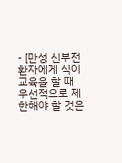- [만성 신부전 환자에게 식이교육을 할 때 우선적으로 제한해야 할 것은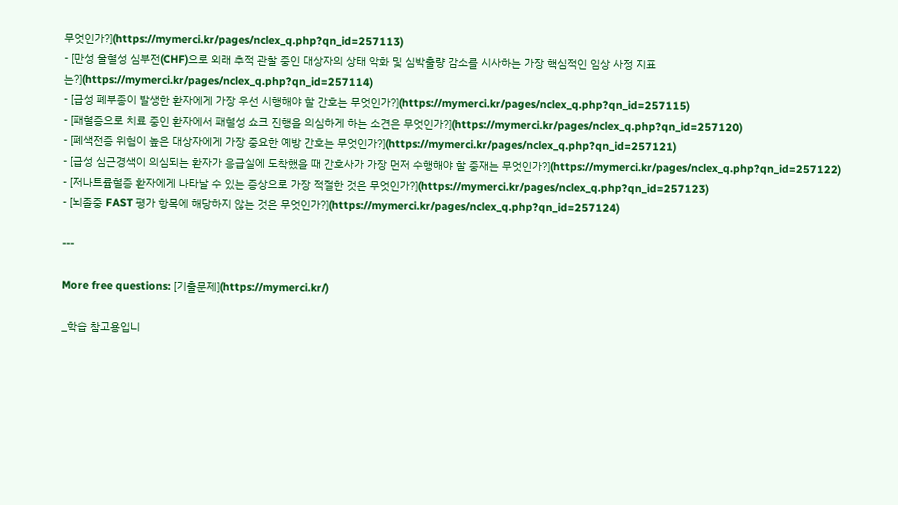무엇인가?](https://mymerci.kr/pages/nclex_q.php?qn_id=257113)
- [만성 울혈성 심부전(CHF)으로 외래 추적 관찰 중인 대상자의 상태 악화 및 심박출량 감소를 시사하는 가장 핵심적인 임상 사정 지표는?](https://mymerci.kr/pages/nclex_q.php?qn_id=257114)
- [급성 폐부종이 발생한 환자에게 가장 우선 시행해야 할 간호는 무엇인가?](https://mymerci.kr/pages/nclex_q.php?qn_id=257115)
- [패혈증으로 치료 중인 환자에서 패혈성 쇼크 진행을 의심하게 하는 소견은 무엇인가?](https://mymerci.kr/pages/nclex_q.php?qn_id=257120)
- [폐색전증 위험이 높은 대상자에게 가장 중요한 예방 간호는 무엇인가?](https://mymerci.kr/pages/nclex_q.php?qn_id=257121)
- [급성 심근경색이 의심되는 환자가 응급실에 도착했을 때 간호사가 가장 먼저 수행해야 할 중재는 무엇인가?](https://mymerci.kr/pages/nclex_q.php?qn_id=257122)
- [저나트륨혈증 환자에게 나타날 수 있는 증상으로 가장 적절한 것은 무엇인가?](https://mymerci.kr/pages/nclex_q.php?qn_id=257123)
- [뇌졸중 FAST 평가 항목에 해당하지 않는 것은 무엇인가?](https://mymerci.kr/pages/nclex_q.php?qn_id=257124)

---

More free questions: [기출문제](https://mymerci.kr/)

_학습 참고용입니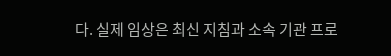다. 실제 임상은 최신 지침과 소속 기관 프로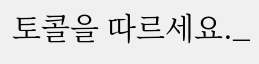토콜을 따르세요._